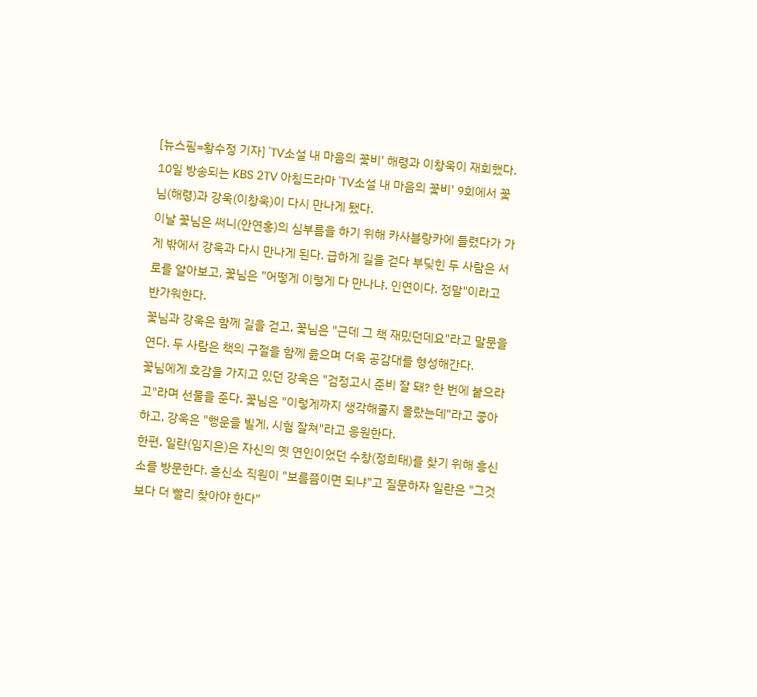[뉴스핌=황수정 기자] 'TV소설 내 마음의 꽃비' 해령과 이창욱이 재회했다.
10일 방송되는 KBS 2TV 아침드라마 'TV소설 내 마음의 꽃비' 9회에서 꽃님(해령)과 강욱(이창욱)이 다시 만나게 됐다.
이날 꽃님은 써니(안연홍)의 심부름을 하기 위해 카사블랑카에 들렸다가 가게 밖에서 강욱과 다시 만나게 된다. 급하게 길을 걷다 부딪힌 두 사람은 서로를 알아보고, 꽃님은 "어떻게 이렇게 다 만나냐. 인연이다. 정말"이라고 반가워한다.
꽃님과 강욱은 함께 길을 걷고, 꽃님은 "근데 그 책 재밌던데요"라고 말문을 연다. 두 사람은 책의 구절을 함께 읊으며 더욱 공감대를 형성해간다.
꽃님에게 호감을 가지고 있던 강욱은 "검정고시 준비 잘 돼? 한 번에 붙으라고"라며 선물을 준다. 꽃님은 "이렇게까지 생각해줄지 몰랐는데"라고 좋아하고, 강욱은 "행운을 빌게, 시험 잘쳐"라고 응원한다.
한편, 일란(임지은)은 자신의 옛 연인이었던 수창(정희태)를 찾기 위해 흥신소를 방문한다. 흥신소 직원이 "보름쯤이면 되냐"고 질문하자 일란은 "그것보다 더 빨리 찾아야 한다"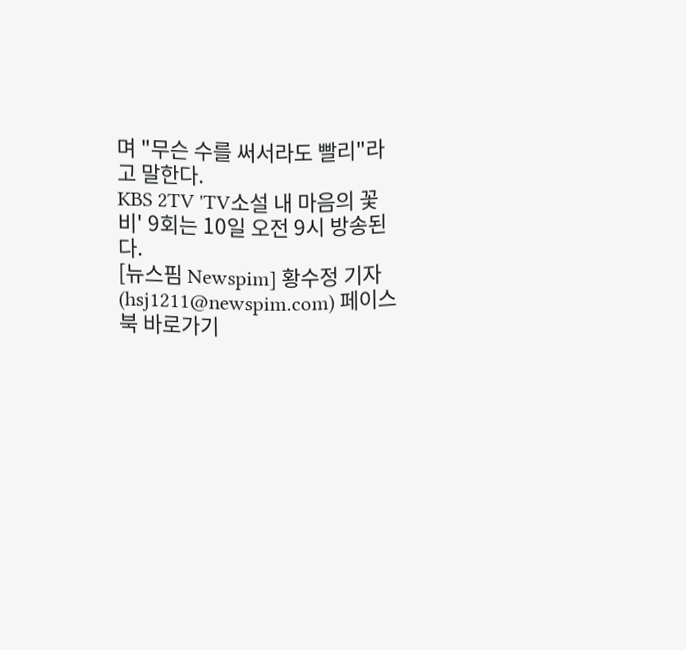며 "무슨 수를 써서라도 빨리"라고 말한다.
KBS 2TV 'TV소설 내 마음의 꽃비' 9회는 10일 오전 9시 방송된다.
[뉴스핌 Newspim] 황수정 기자(hsj1211@newspim.com) 페이스북 바로가기